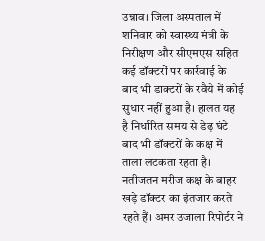उन्नाव। जिला अस्पताल में शनिवार को स्वास्थ्य मंत्री के निरीक्षण और सीएमएस सहित कई डॉक्टरों पर कार्रवाई के बाद भी डाक्टरों के रवैये में कोई सुधार नहीं हुआ है। हालत यह है निर्धारित समय से डेढ़ घंटे बाद भी डॉक्टरों के कक्ष में ताला लटकता रहता है। नतीजतन मरीज कक्ष के बाहर खड़े डॉक्टर का इंतजार करते रहते हैं। अमर उजाला रिपोर्टर ने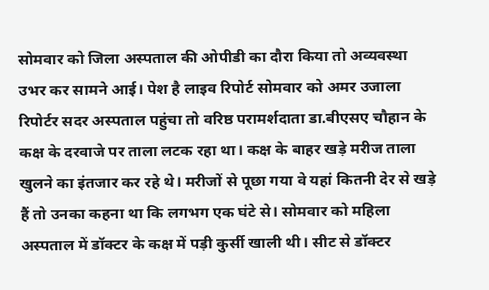सोमवार को जिला अस्पताल की ओपीडी का दौरा किया तो अव्यवस्था उभर कर सामने आई। पेश है लाइव रिपोर्ट सोमवार को अमर उजाला रिपोर्टर सदर अस्पताल पहुंचा तो वरिष्ठ परामर्शदाता डा.बीएसए चौहान के कक्ष के दरवाजे पर ताला लटक रहा था। कक्ष के बाहर खड़े मरीज ताला खुलने का इंतजार कर रहे थे। मरीजों से पूछा गया वे यहां कितनी देर से खड़े हैं तो उनका कहना था कि लगभग एक घंटे से। सोमवार को महिला अस्पताल में डॉक्टर के कक्ष में पड़ी कुर्सी खाली थी। सीट से डॉक्टर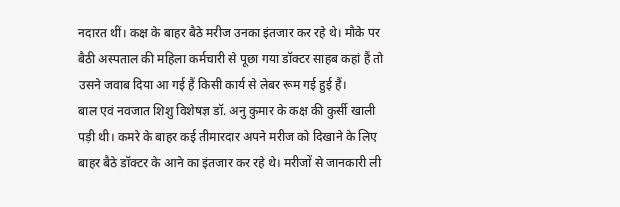नदारत थीं। कक्ष के बाहर बैठे मरीज उनका इंतजार कर रहे थे। मौके पर बैठी अस्पताल की महिला कर्मचारी से पूछा गया डॉक्टर साहब कहां हैं तो उसने जवाब दिया आ गई हैं किसी कार्य से लेबर रूम गई हुई हैं।
बाल एवं नवजात शिशु विशेषज्ञ डॉ. अनु कुमार के कक्ष की कुर्सी खाली पड़ी थी। कमरे के बाहर कई तीमारदार अपने मरीज को दिखाने के लिए बाहर बैठे डॉक्टर के आने का इंतजार कर रहे थे। मरीजों से जानकारी ली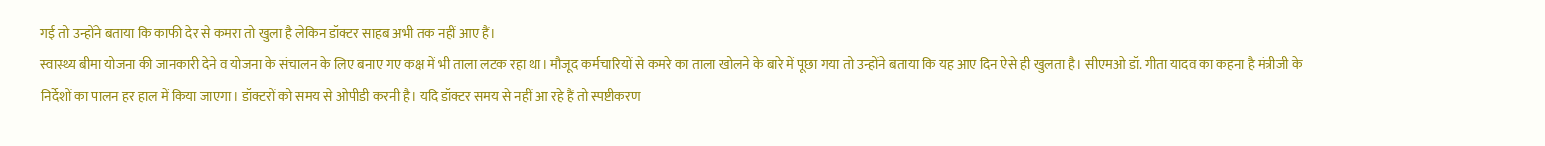गई तो उन्होंने बताया कि काफी देर से कमरा तो खुला है लेकिन डॉक्टर साहब अभी तक नहीं आए हैं।
स्वास्थ्य बीमा योजना की जानकारी देने व योजना के संचालन के लिए बनाए गए कक्ष में भी ताला लटक रहा था। मौजूद कर्मचारियों से कमरे का ताला खोलने के बारे में पूछा गया तो उन्होंने बताया कि यह आए दिन ऐसे ही खुलता है। सीएमओ डॉ. गीता यादव का कहना है मंत्रीजी के निर्देशों का पालन हर हाल में किया जाएगा। डॉक्टरों को समय से ओपीडी करनी है। यदि डॉक्टर समय से नहीं आ रहे हैं तो स्पष्टीकरण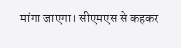मांगा जाएगा। सीएमएस से कहकर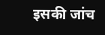इसकी जांच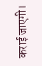कराई जाएगी।